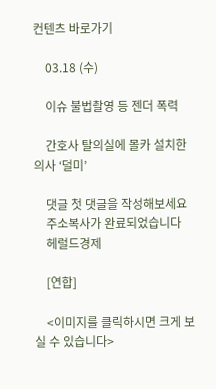컨텐츠 바로가기

    03.18 (수)

    이슈 불법촬영 등 젠더 폭력

    간호사 탈의실에 몰카 설치한 의사 ‘덜미’

    댓글 첫 댓글을 작성해보세요
    주소복사가 완료되었습니다
    헤럴드경제

    [연합]

    <이미지를 클릭하시면 크게 보실 수 있습니다>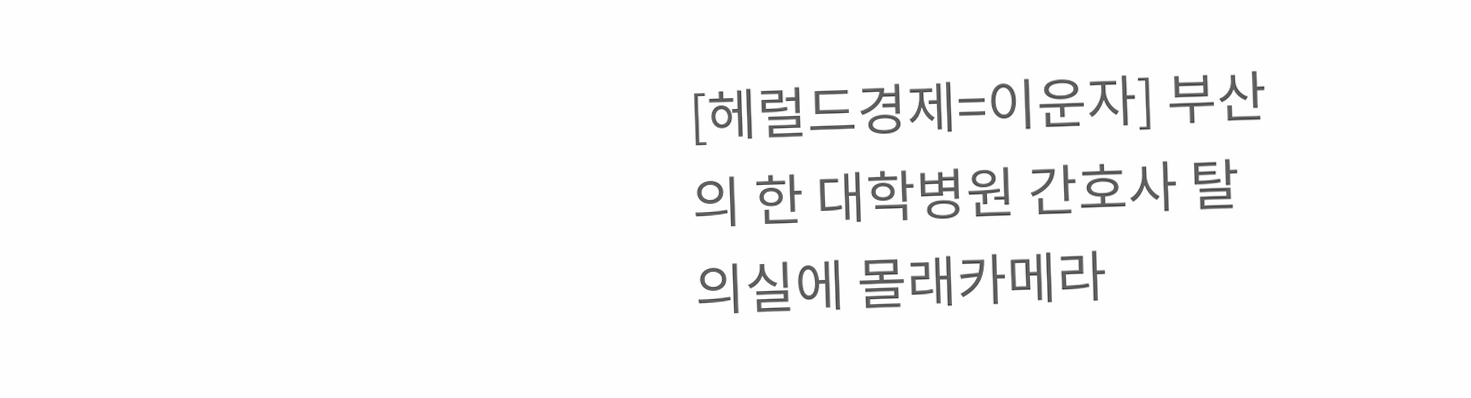[헤럴드경제=이운자] 부산의 한 대학병원 간호사 탈의실에 몰래카메라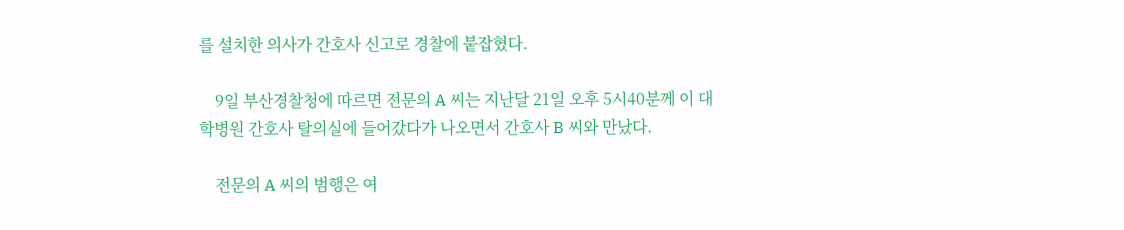를 설치한 의사가 간호사 신고로 경찰에 붙잡혔다.

    9일 부산경찰청에 따르면 전문의 A 씨는 지난달 21일 오후 5시40분께 이 대학병원 간호사 탈의실에 들어갔다가 나오면서 간호사 B 씨와 만났다.

    전문의 A 씨의 범행은 여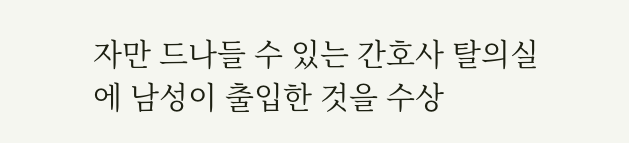자만 드나들 수 있는 간호사 탈의실에 남성이 출입한 것을 수상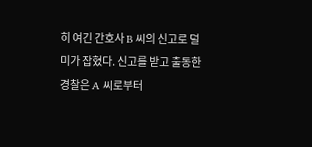히 여긴 간호사 B 씨의 신고로 덜미가 잡혔다. 신고를 받고 출동한 경찰은 A 씨로부터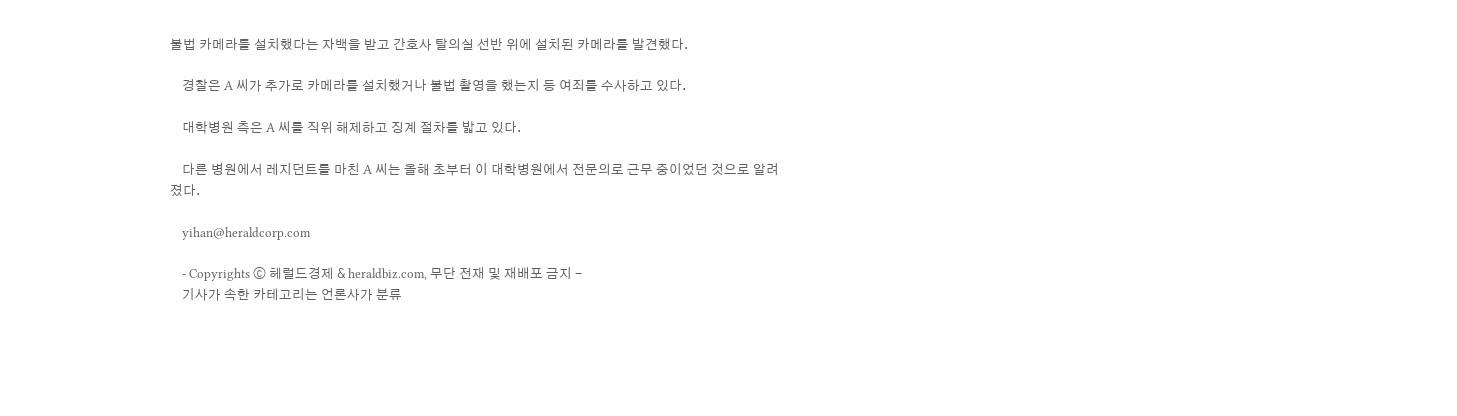불법 카메라를 설치했다는 자백을 받고 간호사 탈의실 선반 위에 설치된 카메라를 발견했다.

    경찰은 A 씨가 추가로 카메라를 설치했거나 불법 촬영을 했는지 등 여죄를 수사하고 있다.

    대학병원 측은 A 씨를 직위 해제하고 징계 절차를 밟고 있다.

    다른 병원에서 레지던트를 마친 A 씨는 올해 초부터 이 대학병원에서 전문의로 근무 중이었던 것으로 알려졌다.

    yihan@heraldcorp.com

    - Copyrights ⓒ 헤럴드경제 & heraldbiz.com, 무단 전재 및 재배포 금지 -
    기사가 속한 카테고리는 언론사가 분류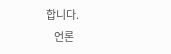합니다.
    언론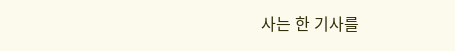사는 한 기사를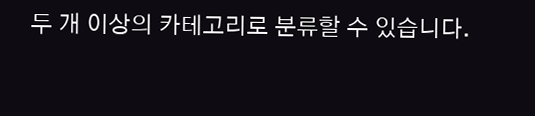두 개 이상의 카테고리로 분류할 수 있습니다.